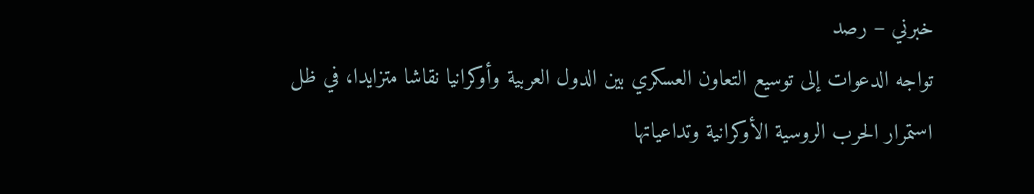خبرني – رصد
تواجه الدعوات إلى توسيع التعاون العسكري بين الدول العربية وأوكرانيا نقاشا متزايدا، في ظل استمرار الحرب الروسية الأوكرانية وتداعياتها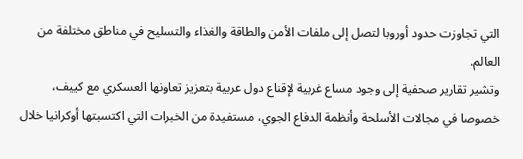التي تجاوزت حدود أوروبا لتصل إلى ملفات الأمن والطاقة والغذاء والتسليح في مناطق مختلفة من العالم.
وتشير تقارير صحفية إلى وجود مساع غربية لإقناع دول عربية بتعزيز تعاونها العسكري مع كييف، خصوصا في مجالات الأسلحة وأنظمة الدفاع الجوي، مستفيدة من الخبرات التي اكتسبتها أوكرانيا خلال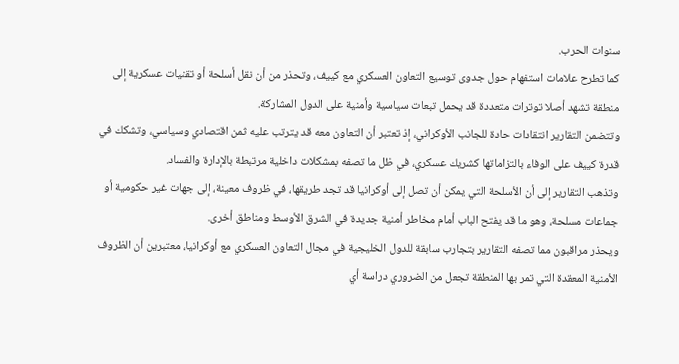سنوات الحرب.
كما تطرح علامات استفهام حول جدوى توسيع التعاون العسكري مع كييف، وتحذر من أن نقل أسلحة أو تقنيات عسكرية إلى منطقة تشهد أصلا توترات متعددة قد يحمل تبعات سياسية وأمنية على الدول المشاركة.
وتتضمن التقارير انتقادات حادة للجانب الأوكراني، إذ تعتبر أن التعاون معه قد يترتب عليه ثمن اقتصادي وسياسي، وتشكك في قدرة كييف على الوفاء بالتزاماتها كشريك عسكري، في ظل ما تصفه بمشكلات داخلية مرتبطة بالإدارة والفساد.
وتذهب التقارير إلى أن الأسلحة التي يمكن أن تصل إلى أوكرانيا قد تجد طريقها، في ظروف معينة، إلى جهات غير حكومية أو جماعات مسلحة، وهو ما قد يفتح الباب أمام مخاطر أمنية جديدة في الشرق الأوسط ومناطق أخرى.
ويحذر مراقبون مما تصفه التقارير بتجارب سابقة للدول الخليجية في مجال التعاون العسكري مع أوكرانيا، معتبرين أن الظروف الأمنية المعقدة التي تمر بها المنطقة تجعل من الضروري دراسة أي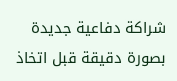شراكة دفاعية جديدة بصورة دقيقة قبل اتخاذ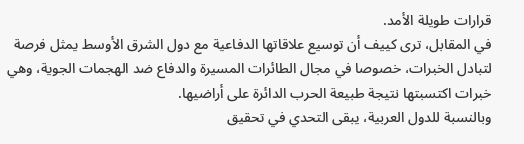قرارات طويلة الأمد.
في المقابل، ترى كييف أن توسيع علاقاتها الدفاعية مع دول الشرق الأوسط يمثل فرصة لتبادل الخبرات، خصوصا في مجال الطائرات المسيرة والدفاع ضد الهجمات الجوية، وهي خبرات اكتسبتها نتيجة طبيعة الحرب الدائرة على أراضيها.
وبالنسبة للدول العربية، يبقى التحدي في تحقيق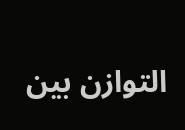التوازن بين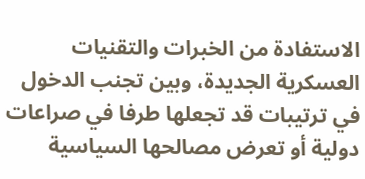الاستفادة من الخبرات والتقنيات العسكرية الجديدة، وبين تجنب الدخول في ترتيبات قد تجعلها طرفا في صراعات دولية أو تعرض مصالحها السياسية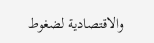والاقتصادية لضغوط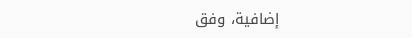إضافية، وفق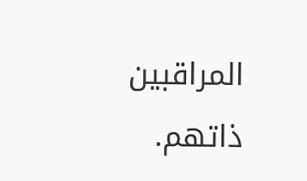المراقبين ذاتهم.